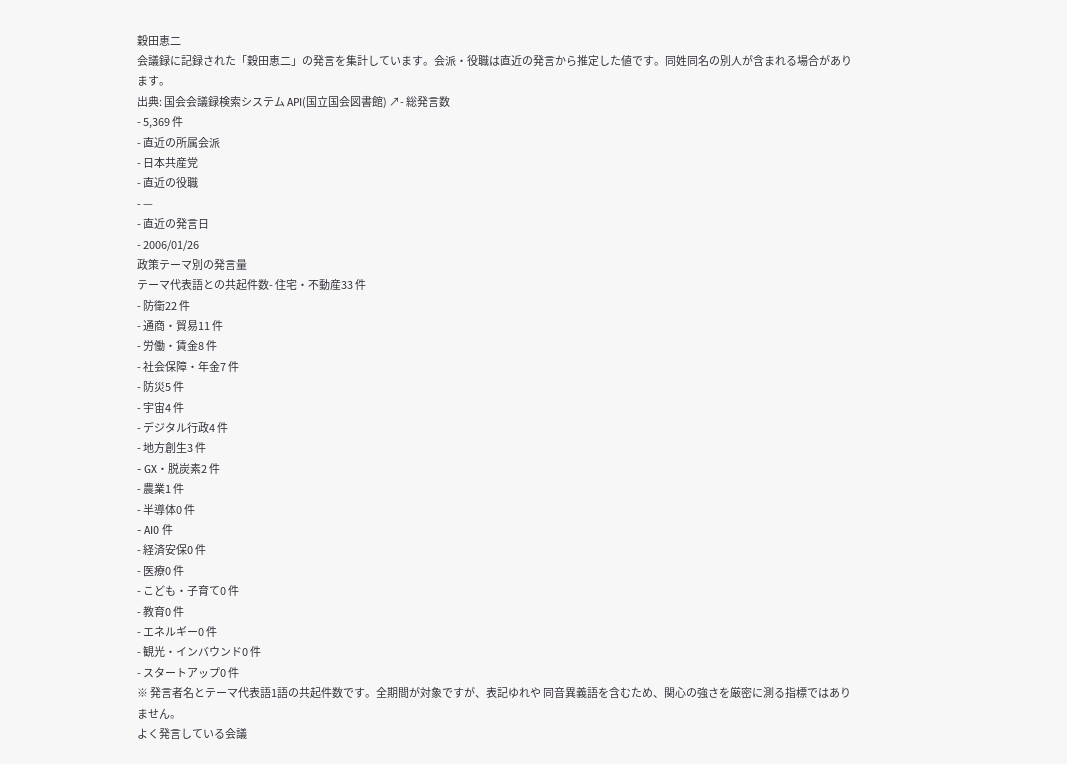穀田恵二
会議録に記録された「穀田恵二」の発言を集計しています。会派・役職は直近の発言から推定した値です。同姓同名の別人が含まれる場合があります。
出典: 国会会議録検索システム API(国立国会図書館) ↗- 総発言数
- 5,369 件
- 直近の所属会派
- 日本共産党
- 直近の役職
- —
- 直近の発言日
- 2006/01/26
政策テーマ別の発言量
テーマ代表語との共起件数- 住宅・不動産33 件
- 防衛22 件
- 通商・貿易11 件
- 労働・賃金8 件
- 社会保障・年金7 件
- 防災5 件
- 宇宙4 件
- デジタル行政4 件
- 地方創生3 件
- GX・脱炭素2 件
- 農業1 件
- 半導体0 件
- AI0 件
- 経済安保0 件
- 医療0 件
- こども・子育て0 件
- 教育0 件
- エネルギー0 件
- 観光・インバウンド0 件
- スタートアップ0 件
※ 発言者名とテーマ代表語1語の共起件数です。全期間が対象ですが、表記ゆれや 同音異義語を含むため、関心の強さを厳密に測る指標ではありません。
よく発言している会議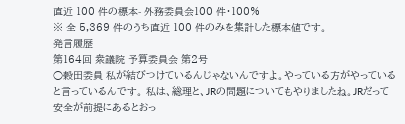直近 100 件の標本- 外務委員会100 件・100%
※ 全 5,369 件のうち直近 100 件のみを集計した標本値です。
発言履歴
第164回 衆議院 予算委員会 第2号
○穀田委員 私が結びつけているんじゃないんですよ。やっている方がやっていると言っているんです。 私は、総理と、JRの問題についてもやりましたね。JRだって安全が前提にあるとおっ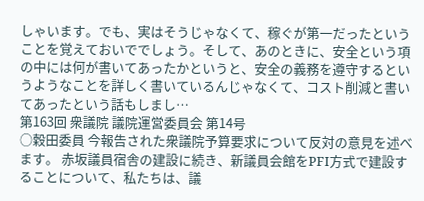しゃいます。でも、実はそうじゃなくて、稼ぐが第一だったということを覚えておいででしょう。そして、あのときに、安全という項の中には何が書いてあったかというと、安全の義務を遵守するというようなことを詳しく書いているんじゃなくて、コスト削減と書いてあったという話もしまし…
第163回 衆議院 議院運営委員会 第14号
○穀田委員 今報告された衆議院予算要求について反対の意見を述べます。 赤坂議員宿舎の建設に続き、新議員会館をPFI方式で建設することについて、私たちは、議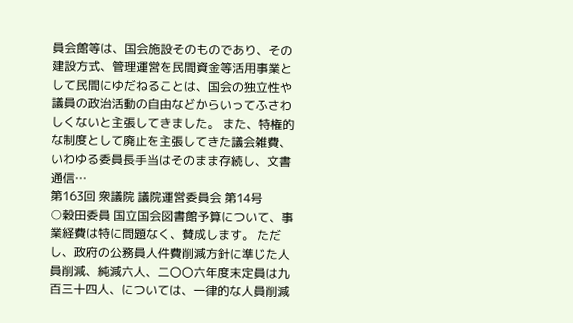員会館等は、国会施設そのものであり、その建設方式、管理運営を民間資金等活用事業として民間にゆだねることは、国会の独立性や議員の政治活動の自由などからいってふさわしくないと主張してきました。 また、特権的な制度として廃止を主張してきた議会雑費、いわゆる委員長手当はそのまま存続し、文書通信…
第163回 衆議院 議院運営委員会 第14号
○穀田委員 国立国会図書館予算について、事業経費は特に問題なく、賛成します。 ただし、政府の公務員人件費削減方針に準じた人員削減、純減六人、二〇〇六年度末定員は九百三十四人、については、一律的な人員削減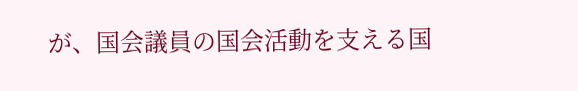が、国会議員の国会活動を支える国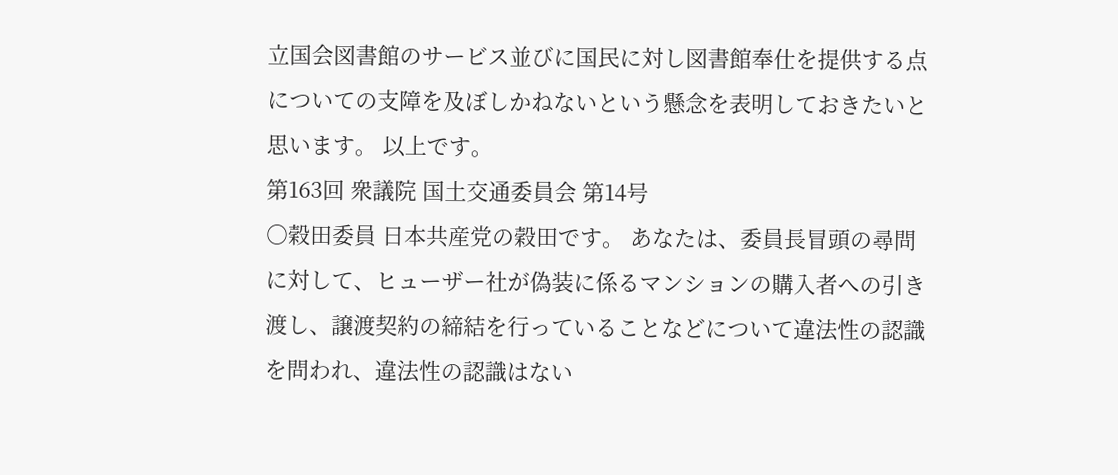立国会図書館のサービス並びに国民に対し図書館奉仕を提供する点についての支障を及ぼしかねないという懸念を表明しておきたいと思います。 以上です。
第163回 衆議院 国土交通委員会 第14号
○穀田委員 日本共産党の穀田です。 あなたは、委員長冒頭の尋問に対して、ヒューザー社が偽装に係るマンションの購入者への引き渡し、譲渡契約の締結を行っていることなどについて違法性の認識を問われ、違法性の認識はない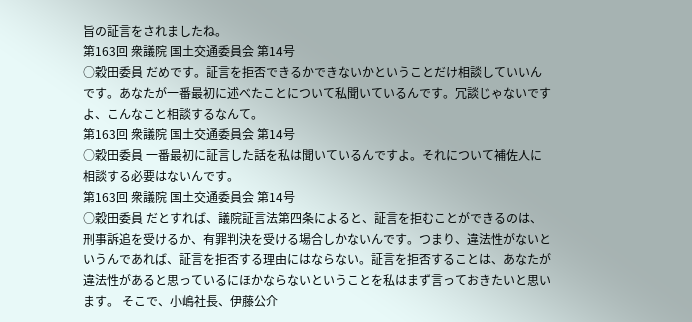旨の証言をされましたね。
第163回 衆議院 国土交通委員会 第14号
○穀田委員 だめです。証言を拒否できるかできないかということだけ相談していいんです。あなたが一番最初に述べたことについて私聞いているんです。冗談じゃないですよ、こんなこと相談するなんて。
第163回 衆議院 国土交通委員会 第14号
○穀田委員 一番最初に証言した話を私は聞いているんですよ。それについて補佐人に相談する必要はないんです。
第163回 衆議院 国土交通委員会 第14号
○穀田委員 だとすれば、議院証言法第四条によると、証言を拒むことができるのは、刑事訴追を受けるか、有罪判決を受ける場合しかないんです。つまり、違法性がないというんであれば、証言を拒否する理由にはならない。証言を拒否することは、あなたが違法性があると思っているにほかならないということを私はまず言っておきたいと思います。 そこで、小嶋社長、伊藤公介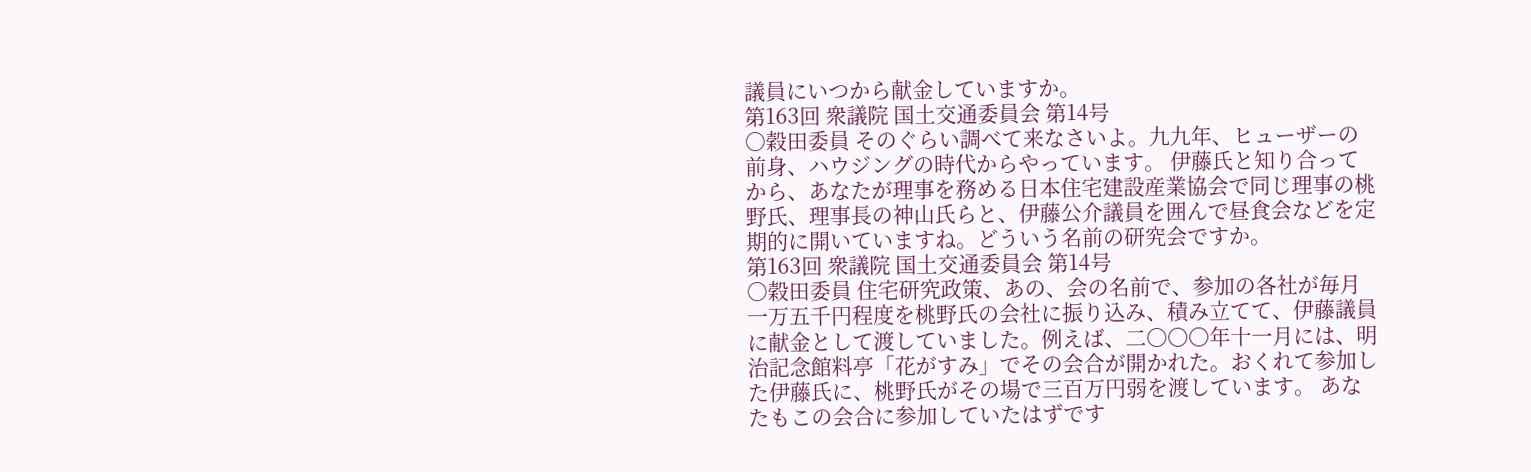議員にいつから献金していますか。
第163回 衆議院 国土交通委員会 第14号
○穀田委員 そのぐらい調べて来なさいよ。九九年、ヒューザーの前身、ハウジングの時代からやっています。 伊藤氏と知り合ってから、あなたが理事を務める日本住宅建設産業協会で同じ理事の桃野氏、理事長の神山氏らと、伊藤公介議員を囲んで昼食会などを定期的に開いていますね。どういう名前の研究会ですか。
第163回 衆議院 国土交通委員会 第14号
○穀田委員 住宅研究政策、あの、会の名前で、参加の各社が毎月一万五千円程度を桃野氏の会社に振り込み、積み立てて、伊藤議員に献金として渡していました。例えば、二〇〇〇年十一月には、明治記念館料亭「花がすみ」でその会合が開かれた。おくれて参加した伊藤氏に、桃野氏がその場で三百万円弱を渡しています。 あなたもこの会合に参加していたはずです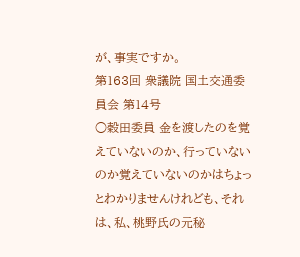が、事実ですか。
第163回 衆議院 国土交通委員会 第14号
○穀田委員 金を渡したのを覚えていないのか、行っていないのか覚えていないのかはちょっとわかりませんけれども、それは、私、桃野氏の元秘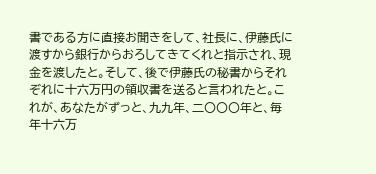書である方に直接お聞きをして、社長に、伊藤氏に渡すから銀行からおろしてきてくれと指示され、現金を渡したと。そして、後で伊藤氏の秘書からそれぞれに十六万円の領収書を送ると言われたと。これが、あなたがずっと、九九年、二〇〇〇年と、毎年十六万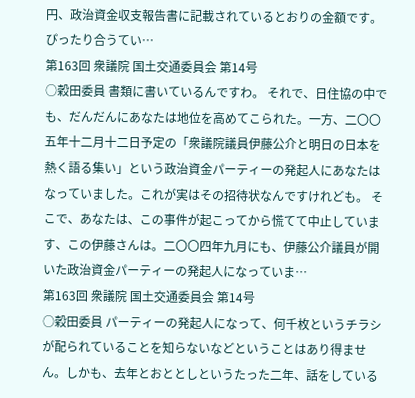円、政治資金収支報告書に記載されているとおりの金額です。ぴったり合うてい…
第163回 衆議院 国土交通委員会 第14号
○穀田委員 書類に書いているんですわ。 それで、日住協の中でも、だんだんにあなたは地位を高めてこられた。一方、二〇〇五年十二月十二日予定の「衆議院議員伊藤公介と明日の日本を熱く語る集い」という政治資金パーティーの発起人にあなたはなっていました。これが実はその招待状なんですけれども。 そこで、あなたは、この事件が起こってから慌てて中止しています、この伊藤さんは。二〇〇四年九月にも、伊藤公介議員が開いた政治資金パーティーの発起人になっていま…
第163回 衆議院 国土交通委員会 第14号
○穀田委員 パーティーの発起人になって、何千枚というチラシが配られていることを知らないなどということはあり得ません。しかも、去年とおととしというたった二年、話をしている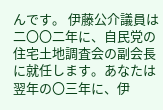んです。 伊藤公介議員は二〇〇二年に、自民党の住宅土地調査会の副会長に就任します。あなたは翌年の〇三年に、伊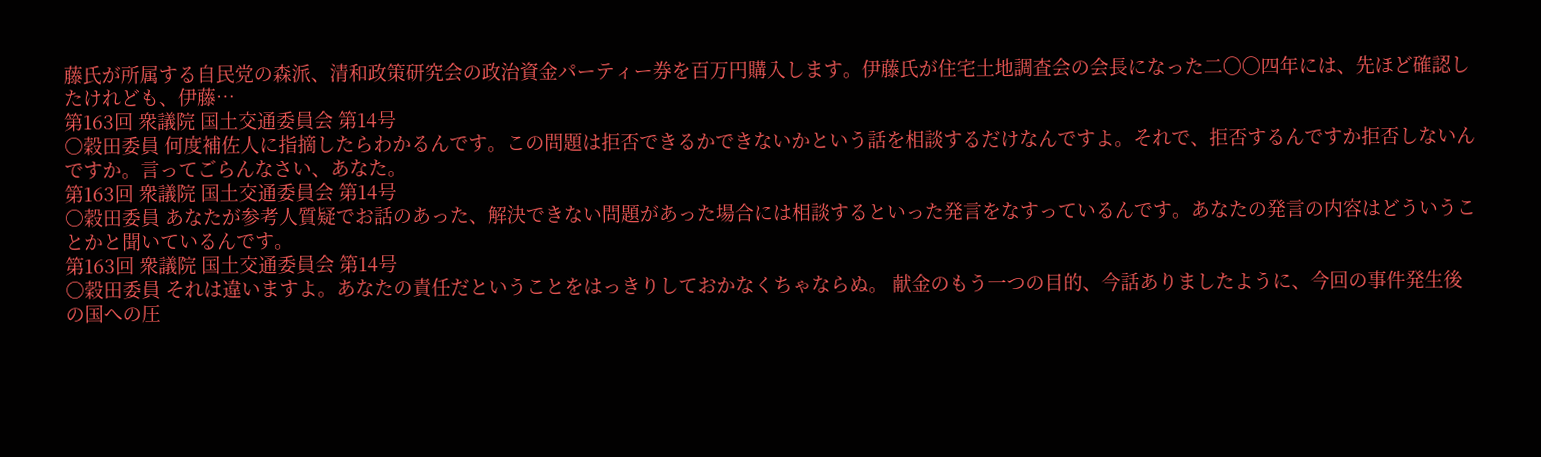藤氏が所属する自民党の森派、清和政策研究会の政治資金パーティー券を百万円購入します。伊藤氏が住宅土地調査会の会長になった二〇〇四年には、先ほど確認したけれども、伊藤…
第163回 衆議院 国土交通委員会 第14号
○穀田委員 何度補佐人に指摘したらわかるんです。この問題は拒否できるかできないかという話を相談するだけなんですよ。それで、拒否するんですか拒否しないんですか。言ってごらんなさい、あなた。
第163回 衆議院 国土交通委員会 第14号
○穀田委員 あなたが参考人質疑でお話のあった、解決できない問題があった場合には相談するといった発言をなすっているんです。あなたの発言の内容はどういうことかと聞いているんです。
第163回 衆議院 国土交通委員会 第14号
○穀田委員 それは違いますよ。あなたの責任だということをはっきりしておかなくちゃならぬ。 献金のもう一つの目的、今話ありましたように、今回の事件発生後の国への圧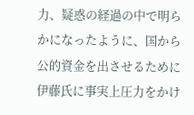力、疑惑の経過の中で明らかになったように、国から公的資金を出させるために伊藤氏に事実上圧力をかけ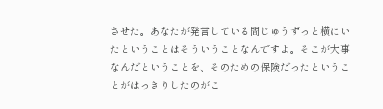させた。あなたが発言している間じゅうずっと横にいたということはそういうことなんですよ。そこが大事なんだということを、そのための保険だったということがはっきりしたのがこ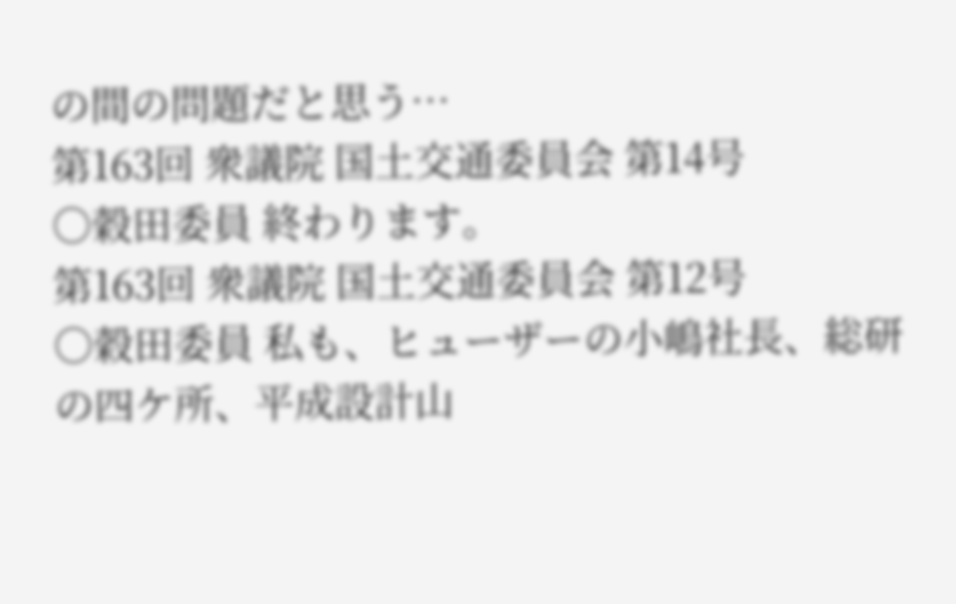の間の問題だと思う…
第163回 衆議院 国土交通委員会 第14号
○穀田委員 終わります。
第163回 衆議院 国土交通委員会 第12号
○穀田委員 私も、ヒューザーの小嶋社長、総研の四ケ所、平成設計山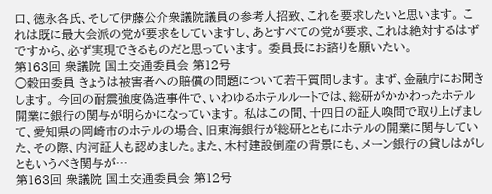口、徳永各氏、そして伊藤公介衆議院議員の参考人招致、これを要求したいと思います。 これは既に最大会派の党が要求をしていますし、あとすべての党が要求、これは絶対するはずですから、必ず実現できるものだと思っています。 委員長にお諮りを願いたい。
第163回 衆議院 国土交通委員会 第12号
○穀田委員 きょうは被害者への賠償の問題について若干質問します。 まず、金融庁にお聞きします。 今回の耐震強度偽造事件で、いわゆるホテルルートでは、総研がかかわったホテル開業に銀行の関与が明らかになっています。 私はこの間、十四日の証人喚問で取り上げまして、愛知県の岡崎市のホテルの場合、旧東海銀行が総研とともにホテルの開業に関与していた、その際、内河証人も認めました。また、木村建設倒産の背景にも、メーン銀行の貸しはがしともいうべき関与が…
第163回 衆議院 国土交通委員会 第12号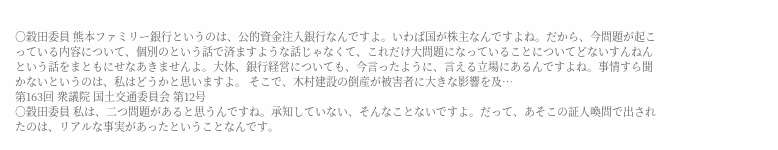○穀田委員 熊本ファミリー銀行というのは、公的資金注入銀行なんですよ。いわば国が株主なんですよね。だから、今問題が起こっている内容について、個別のという話で済ますような話じゃなくて、これだけ大問題になっていることについてどないすんねんという話をまともにせなあきませんよ。大体、銀行経営についても、今言ったように、言える立場にあるんですよね。事情すら聞かないというのは、私はどうかと思いますよ。 そこで、木村建設の倒産が被害者に大きな影響を及…
第163回 衆議院 国土交通委員会 第12号
○穀田委員 私は、二つ問題があると思うんですね。承知していない、そんなことないですよ。だって、あそこの証人喚問で出されたのは、リアルな事実があったということなんです。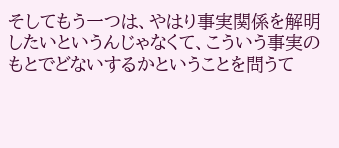そしてもう一つは、やはり事実関係を解明したいというんじゃなくて、こういう事実のもとでどないするかということを問うて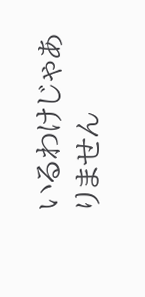いるわけじゃありません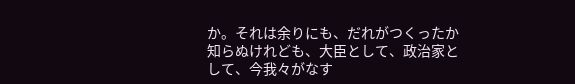か。それは余りにも、だれがつくったか知らぬけれども、大臣として、政治家として、今我々がなす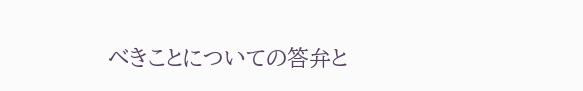べきことについての答弁と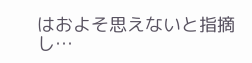はおよそ思えないと指摘し…